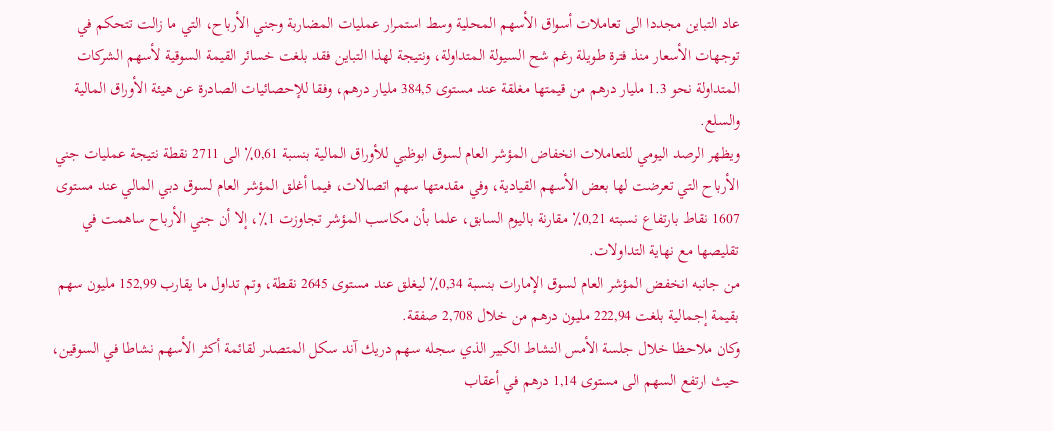عاد التباين مجددا الى تعاملات أسواق الأسهم المحلية وسط استمرار عمليات المضاربة وجني الأرباح، التي ما زالت تتحكم في توجهات الأسعار منذ فترة طويلة رغم شح السيولة المتداولة، ونتيجة لهذا التباين فقد بلغت خسائر القيمة السوقية لأسهم الشركات المتداولة نحو 1.3 مليار درهم من قيمتها مغلقة عند مستوى 384,5 مليار درهم، وفقا للإحصائيات الصادرة عن هيئة الأوراق المالية والسلع.
ويظهر الرصد اليومي للتعاملات انخفاض المؤشر العام لسوق ابوظبي للأوراق المالية بنسبة 0,61٪ الى 2711 نقطة نتيجة عمليات جني الأرباح التي تعرضت لها بعض الأسهم القيادية، وفي مقدمتها سهم اتصالات، فيما أغلق المؤشر العام لسوق دبي المالي عند مستوى 1607 نقاط بارتفاع نسبته 0,21٪ مقارنة باليوم السابق، علما بأن مكاسب المؤشر تجاوزت 1٪، إلا أن جني الأرباح ساهمت في تقليصها مع نهاية التداولات.
من جانبه انخفض المؤشر العام لسوق الإمارات بنسبة 0,34٪ ليغلق عند مستوى 2645 نقطة، وتم تداول ما يقارب 152,99 مليون سهم بقيمة إجمالية بلغت 222,94 مليون درهم من خلال 2,708 صفقة.
وكان ملاحظا خلال جلسة الأمس النشاط الكبير الذي سجله سهم دريك آند سكل المتصدر لقائمة أكثر الأسهم نشاطا في السوقين، حيث ارتفع السهم الى مستوى 1,14 درهم في أعقاب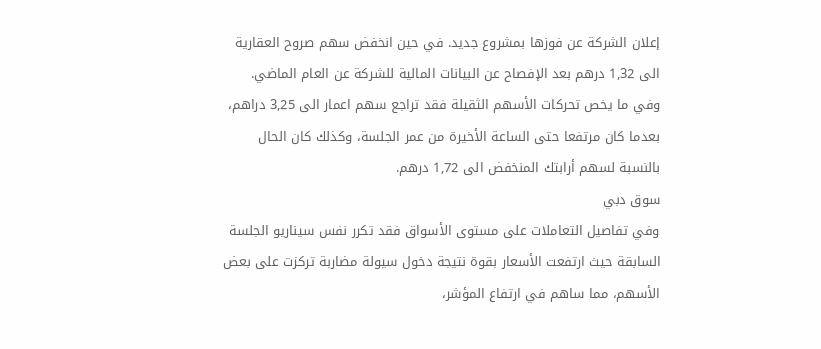إعلان الشركة عن فوزها بمشروع جديد. في حين انخفض سهم صروح العقارية الى 1,32 درهم بعد الإفصاح عن البيانات المالية للشركة عن العام الماضي.
وفي ما يخص تحركات الأسهم الثقيلة فقد تراجع سهم اعمار الى 3,25 دراهم، بعدما كان مرتفعا حتى الساعة الأخيرة من عمر الجلسة، وكذلك كان الحال بالنسبة لسهم أرابتك المنخفض الى 1,72 درهم.
سوق دبي
وفي تفاصيل التعاملات على مستوى الأسواق فقد تكرر نفس سيناريو الجلسة السابقة حيث ارتفعت الأسعار بقوة نتيجة دخول سيولة مضاربة تركزت على بعض الأسهم، مما ساهم في ارتفاع المؤشر،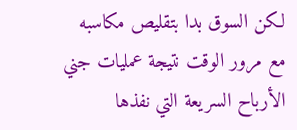لكن السوق بدا بتقليص مكاسبه مع مرور الوقت نتيجة عمليات جني الأرباح السريعة التي نفذها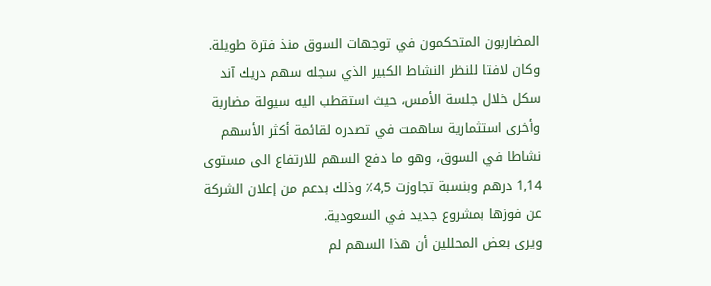المضاربون المتحكمون في توجهات السوق منذ فترة طويلة. وكان لافتا للنظر النشاط الكبير الذي سجله سهم دريك آند سكل خلال جلسة الأمس، حيث استقطب اليه سيولة مضاربة وأخرى استثمارية ساهمت في تصدره لقائمة أكثر الأسهم نشاطا في السوق، وهو ما دفع السهم للارتفاع الى مستوى 1,14 درهم وبنسبة تجاوزت 4,5٪ وذلك بدعم من إعلان الشركة عن فوزها بمشروع جديد في السعودية.
ويرى بعض المحللين أن هذا السهم لم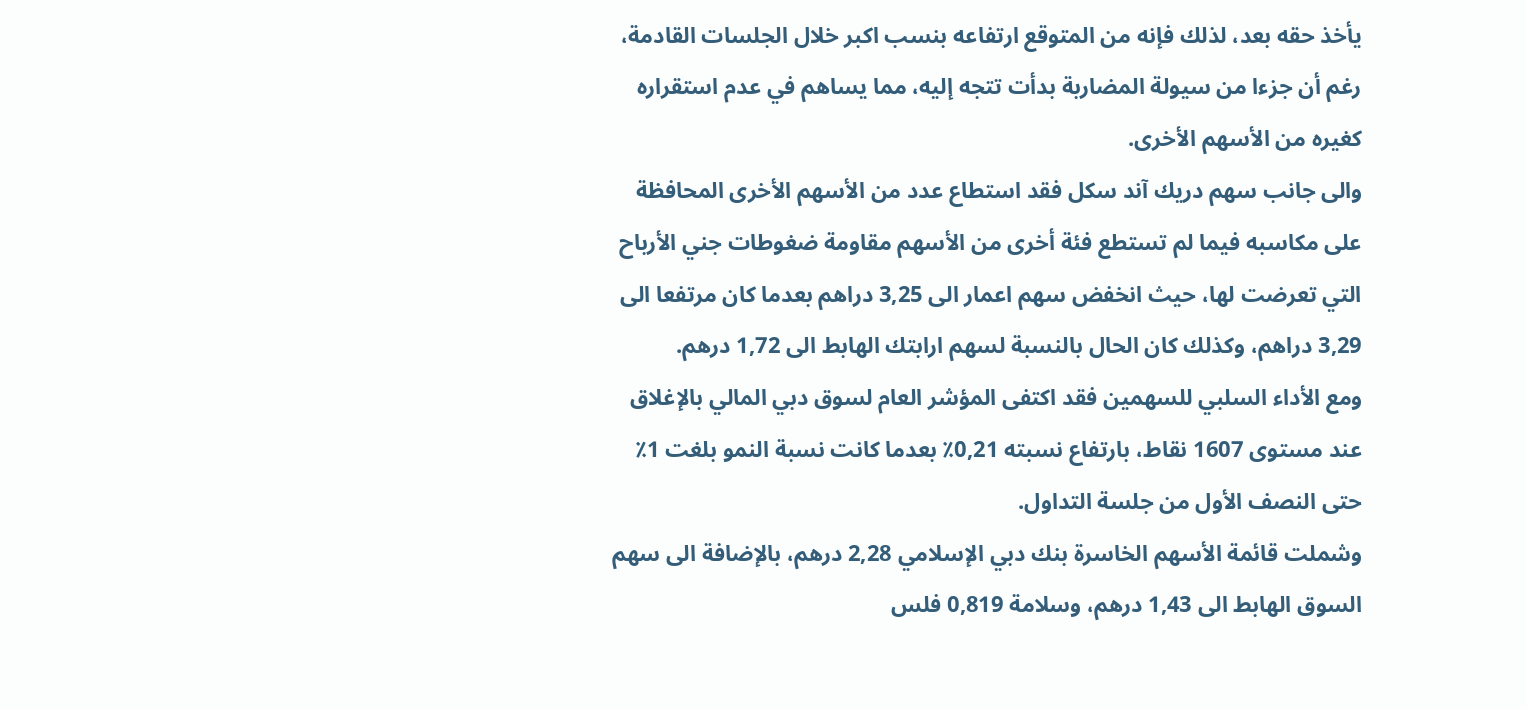يأخذ حقه بعد، لذلك فإنه من المتوقع ارتفاعه بنسب اكبر خلال الجلسات القادمة، رغم أن جزءا من سيولة المضاربة بدأت تتجه إليه، مما يساهم في عدم استقراره كغيره من الأسهم الأخرى.
والى جانب سهم دريك آند سكل فقد استطاع عدد من الأسهم الأخرى المحافظة على مكاسبه فيما لم تستطع فئة أخرى من الأسهم مقاومة ضغوطات جني الأرباح التي تعرضت لها، حيث انخفض سهم اعمار الى 3,25 دراهم بعدما كان مرتفعا الى 3,29 دراهم، وكذلك كان الحال بالنسبة لسهم ارابتك الهابط الى 1,72 درهم.
ومع الأداء السلبي للسهمين فقد اكتفى المؤشر العام لسوق دبي المالي بالإغلاق عند مستوى 1607 نقاط، بارتفاع نسبته 0,21٪ بعدما كانت نسبة النمو بلغت 1٪ حتى النصف الأول من جلسة التداول.
وشملت قائمة الأسهم الخاسرة بنك دبي الإسلامي 2,28 درهم، بالإضافة الى سهم السوق الهابط الى 1,43 درهم، وسلامة 0,819 فلس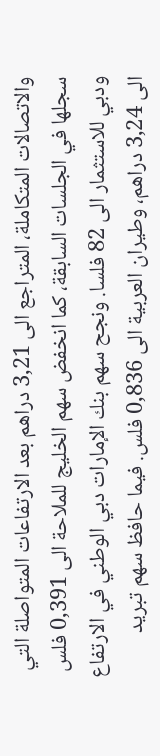والاتصالات المتكاملة، المتراجع الى 3,21 دراهم بعد الارتفاعات المتواصلة التي سجلها في الجلسات السابقة، كما انخفض سهم الخليج للملاحة الى 0,391 فلس ودبي للاستثمار الى 82 فلسا. ونجح سهم بنك الإمارات دبي الوطني في الارتفاع الى 3,24 دراهم، وطيران العربية الى 0,836 فلس. فيما حافظ سهم تبريد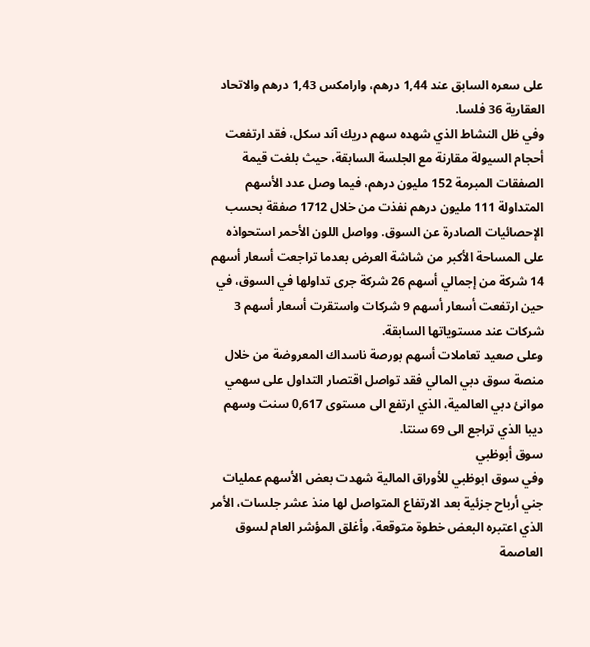على سعره السابق عند 1,44 درهم، وارامكس 1,43 درهم والاتحاد العقارية 36 فلسا.
وفي ظل النشاط الذي شهده سهم دريك آند سكل، فقد ارتفعت أحجام السيولة مقارنة مع الجلسة السابقة، حيث بلغت قيمة الصفقات المبرمة 152 مليون درهم، فيما وصل عدد الأسهم المتداولة 111 مليون درهم نفذت من خلال 1712 صفقة بحسب الإحصائيات الصادرة عن السوق. وواصل اللون الأحمر استحواذه على المساحة الأكبر من شاشة العرض بعدما تراجعت أسعار أسهم 14 شركة من إجمالي أسهم 26 شركة جرى تداولها في السوق، في حين ارتفعت أسعار أسهم 9 شركات واستقرت أسعار أسهم 3 شركات عند مستوياتها السابقة.
وعلى صعيد تعاملات أسهم بورصة ناسداك المعروضة من خلال منصة سوق دبي المالي فقد تواصل اقتصار التداول على سهمي موانئ دبي العالمية، الذي ارتفع الى مستوى 0,617 سنت وسهم ديبا الذي تراجع الى 69 سنتا.
سوق أبوظبي
وفي سوق ابوظبي للأوراق المالية شهدت بعض الأسهم عمليات جني أرباح جزئية بعد الارتفاع المتواصل لها منذ عشر جلسات، الأمر الذي اعتبره البعض خطوة متوقعة، وأغلق المؤشر العام لسوق العاصمة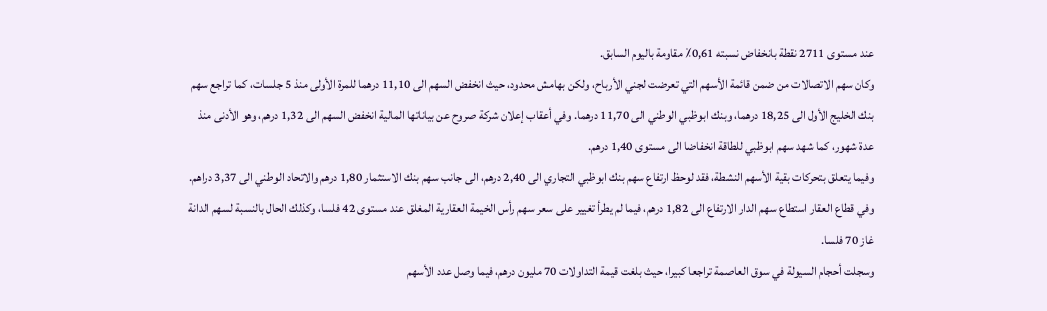عند مستوى 2711 نقطة بانخفاض نسبته 0,61٪ مقاومة باليوم السابق.
وكان سهم الاتصالات من ضمن قائمة الأسهم التي تعرضت لجني الأرباح، ولكن بهامش محدود، حيث انخفض السهم الى 11,10 درهما للمرة الأولى منذ 5 جلسات، كما تراجع سهم بنك الخليج الأول الى 18,25 درهما، وبنك ابوظبي الوطني الى 11,70 درهما. وفي أعقاب إعلان شركة صروح عن بياناتها المالية انخفض السهم الى 1,32 درهم، وهو الأدنى منذ عدة شهور، كما شهد سهم ابوظبي للطاقة انخفاضا الى مستوى 1,40 درهم.
وفيما يتعلق بتحركات بقية الأسهم النشطة، فقد لوحظ ارتفاع سهم بنك ابوظبي التجاري الى 2,40 درهم، الى جانب سهم بنك الاستثمار 1,80 درهم والاتحاد الوطني الى 3,37 دراهم. وفي قطاع العقار استطاع سهم الدار الارتفاع الى 1,82 درهم، فيما لم يطرأ تغيير على سعر سهم رأس الخيمة العقارية المغلق عند مستوى 42 فلسا، وكذلك الحال بالنسبة لسهم الدانة غاز 70 فلسا.
وسجلت أحجام السيولة في سوق العاصمة تراجعا كبيرا، حيث بلغت قيمة التداولات 70 مليون درهم، فيما وصل عدد الأسهم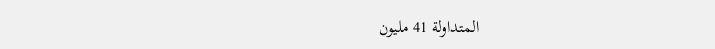المتداولة 41 مليون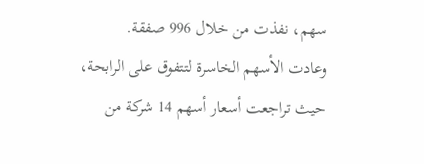سهم، نفذت من خلال 996 صفقة.
وعادت الأسهم الخاسرة لتتفوق على الرابحة، حيث تراجعت أسعار أسهم 14 شركة من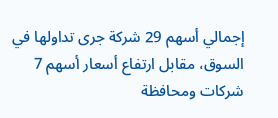إجمالي أسهم 29 شركة جرى تداولها في السوق، مقابل ارتفاع أسعار أسهم 7 شركات ومحافظة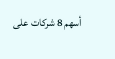أسهم 8 شركات على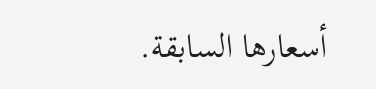أسعارها السابقة.